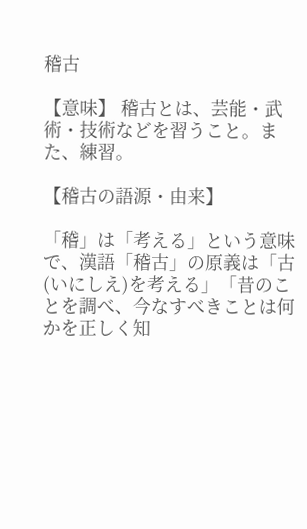稽古

【意味】 稽古とは、芸能・武術・技術などを習うこと。また、練習。

【稽古の語源・由来】

「稽」は「考える」という意味で、漢語「稽古」の原義は「古(いにしえ)を考える」「昔のことを調べ、今なすべきことは何かを正しく知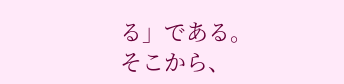る」である。
そこから、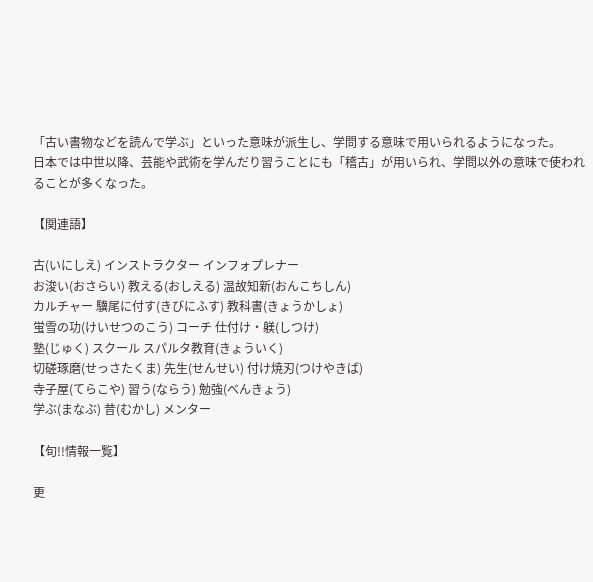「古い書物などを読んで学ぶ」といった意味が派生し、学問する意味で用いられるようになった。
日本では中世以降、芸能や武術を学んだり習うことにも「稽古」が用いられ、学問以外の意味で使われることが多くなった。

【関連語】

古(いにしえ) インストラクター インフォプレナー
お浚い(おさらい) 教える(おしえる) 温故知新(おんこちしん)
カルチャー 驥尾に付す(きびにふす) 教科書(きょうかしょ)
蛍雪の功(けいせつのこう) コーチ 仕付け・躾(しつけ)
塾(じゅく) スクール スパルタ教育(きょういく)
切磋琢磨(せっさたくま) 先生(せんせい) 付け焼刃(つけやきば)
寺子屋(てらこや) 習う(ならう) 勉強(べんきょう)
学ぶ(まなぶ) 昔(むかし) メンター

【旬!!情報一覧】

更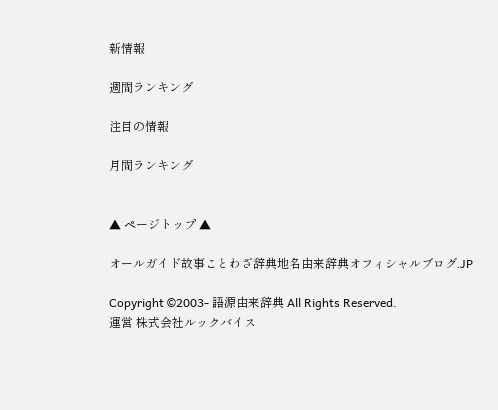新情報

週間ランキング

注目の情報

月間ランキング


▲ ページトップ ▲

オールガイド故事ことわざ辞典地名由来辞典オフィシャルブログ.JP

Copyright ©2003- 語源由来辞典 All Rights Reserved.
運営 株式会社ルックバイス